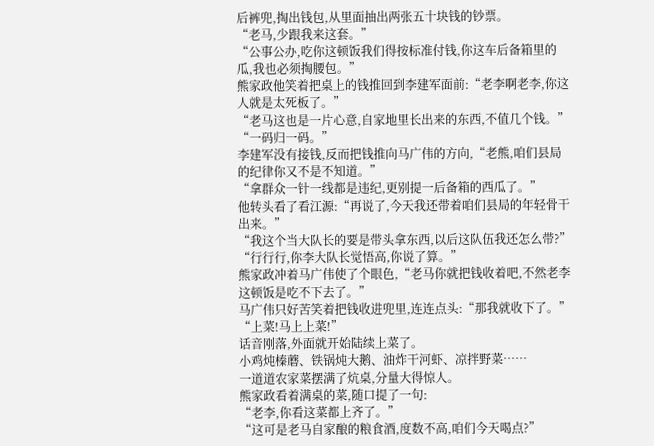后裤兜,掏出钱包,从里面抽出两张五十块钱的钞票。
“老马,少跟我来这套。”
“公事公办,吃你这顿饭我们得按标准付钱,你这车后备箱里的瓜,我也必须掏腰包。”
熊家政他笑着把桌上的钱推回到李建军面前:“老李啊老李,你这人就是太死板了。”
“老马这也是一片心意,自家地里长出来的东西,不值几个钱。”
“一码归一码。”
李建军没有接钱,反而把钱推向马广伟的方向,“老熊,咱们县局的纪律你又不是不知道。”
“拿群众一针一线都是违纪,更别提一后备箱的西瓜了。”
他转头看了看江源:“再说了,今天我还带着咱们县局的年轻骨干出来。”
“我这个当大队长的要是带头拿东西,以后这队伍我还怎么带?”
“行行行,你李大队长觉悟高,你说了算。”
熊家政冲着马广伟使了个眼色,“老马你就把钱收着吧,不然老李这顿饭是吃不下去了。”
马广伟只好苦笑着把钱收进兜里,连连点头:“那我就收下了。”
“上菜!马上上菜!”
话音刚落,外面就开始陆续上菜了。
小鸡炖榛蘑、铁锅炖大鹅、油炸干河虾、凉拌野菜……
一道道农家菜摆满了炕桌,分量大得惊人。
熊家政看着满桌的菜,随口提了一句:
“老李,你看这菜都上齐了。”
“这可是老马自家酿的粮食酒,度数不高,咱们今天喝点?”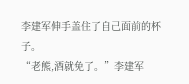李建军伸手盖住了自己面前的杯子。
“老熊,酒就免了。”李建军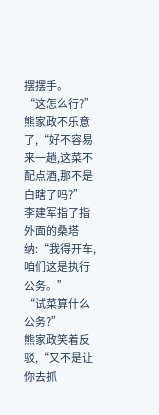摆摆手。
“这怎么行?”
熊家政不乐意了,“好不容易来一趟,这菜不配点酒,那不是白瞎了吗?”
李建军指了指外面的桑塔纳:“我得开车,咱们这是执行公务。”
“试菜算什么公务?”
熊家政笑着反驳,“又不是让你去抓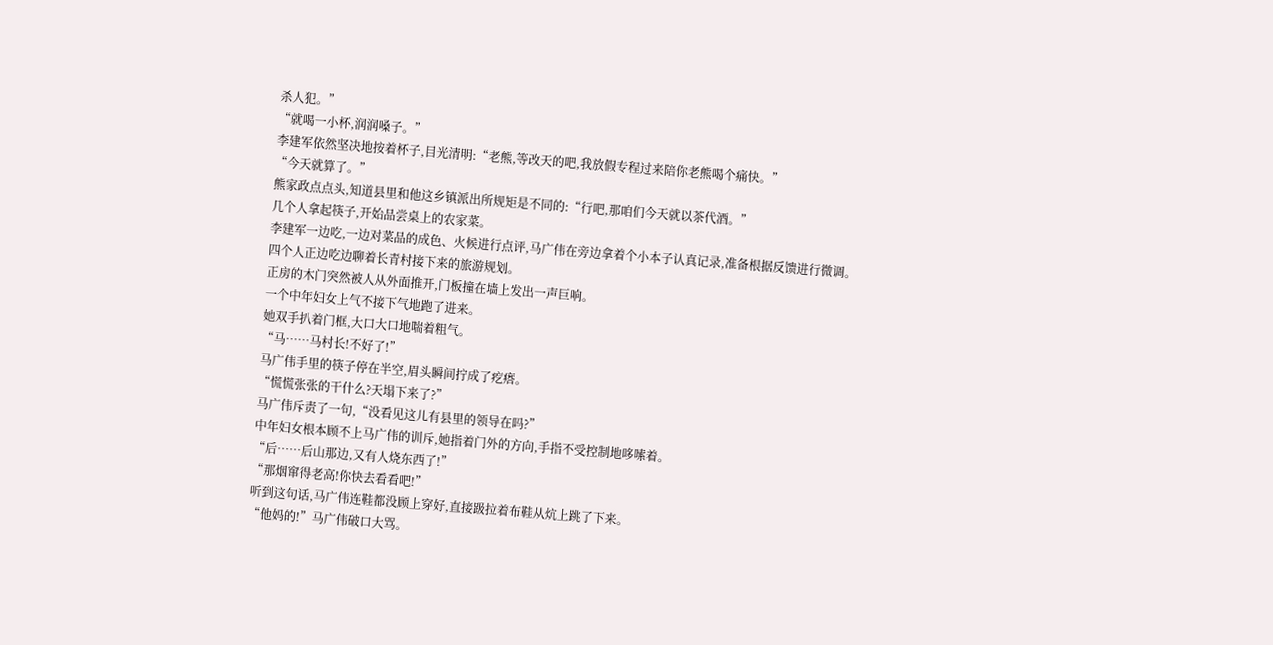杀人犯。”
“就喝一小杯,润润嗓子。”
李建军依然坚决地按着杯子,目光清明:“老熊,等改天的吧,我放假专程过来陪你老熊喝个痛快。”
“今天就算了。”
熊家政点点头,知道县里和他这乡镇派出所规矩是不同的:“行吧,那咱们今天就以茶代酒。”
几个人拿起筷子,开始品尝桌上的农家菜。
李建军一边吃,一边对菜品的成色、火候进行点评,马广伟在旁边拿着个小本子认真记录,准备根据反馈进行微调。
四个人正边吃边聊着长青村接下来的旅游规划。
正房的木门突然被人从外面推开,门板撞在墙上发出一声巨响。
一个中年妇女上气不接下气地跑了进来。
她双手扒着门框,大口大口地喘着粗气。
“马……马村长!不好了!”
马广伟手里的筷子停在半空,眉头瞬间拧成了疙瘩。
“慌慌张张的干什么?天塌下来了?”
马广伟斥责了一句,“没看见这儿有县里的领导在吗?”
中年妇女根本顾不上马广伟的训斥,她指着门外的方向,手指不受控制地哆嗦着。
“后……后山那边,又有人烧东西了!”
“那烟窜得老高!你快去看看吧!”
听到这句话,马广伟连鞋都没顾上穿好,直接趿拉着布鞋从炕上跳了下来。
“他妈的!”马广伟破口大骂。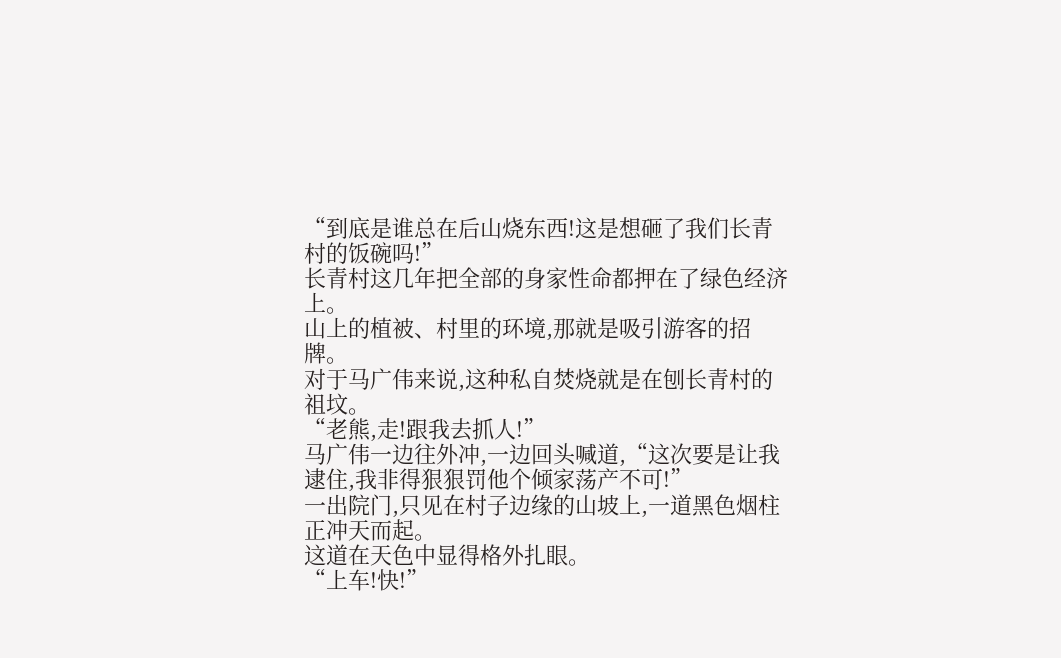“到底是谁总在后山烧东西!这是想砸了我们长青村的饭碗吗!”
长青村这几年把全部的身家性命都押在了绿色经济上。
山上的植被、村里的环境,那就是吸引游客的招牌。
对于马广伟来说,这种私自焚烧就是在刨长青村的祖坟。
“老熊,走!跟我去抓人!”
马广伟一边往外冲,一边回头喊道,“这次要是让我逮住,我非得狠狠罚他个倾家荡产不可!”
一出院门,只见在村子边缘的山坡上,一道黑色烟柱正冲天而起。
这道在天色中显得格外扎眼。
“上车!快!”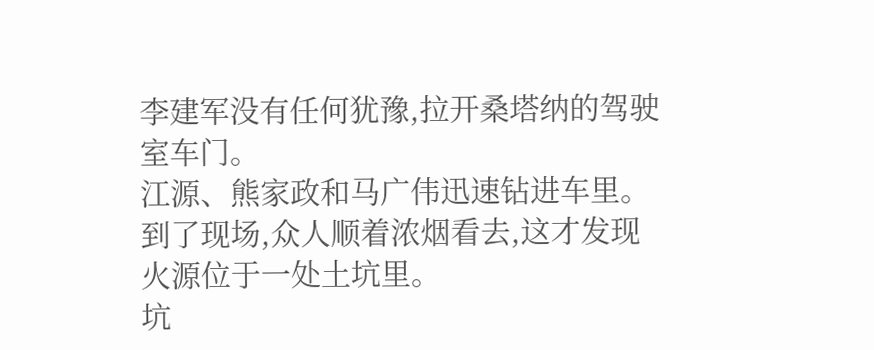李建军没有任何犹豫,拉开桑塔纳的驾驶室车门。
江源、熊家政和马广伟迅速钻进车里。
到了现场,众人顺着浓烟看去,这才发现火源位于一处土坑里。
坑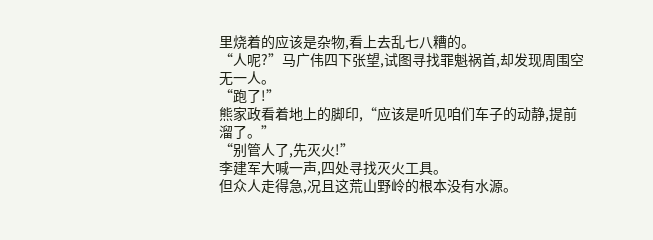里烧着的应该是杂物,看上去乱七八糟的。
“人呢?”马广伟四下张望,试图寻找罪魁祸首,却发现周围空无一人。
“跑了!”
熊家政看着地上的脚印,“应该是听见咱们车子的动静,提前溜了。”
“别管人了,先灭火!”
李建军大喊一声,四处寻找灭火工具。
但众人走得急,况且这荒山野岭的根本没有水源。